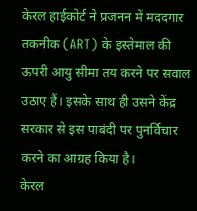केरल हाईकोर्ट ने प्रजनन में मददगार तकनीक (ART) के इस्तेमाल की ऊपरी आयु सीमा तय करने पर सवाल उठाए हैं। इसके साथ ही उसने केंद्र सरकार से इस पाबंदी पर पुनर्विचार करने का आग्रह किया है।
केरल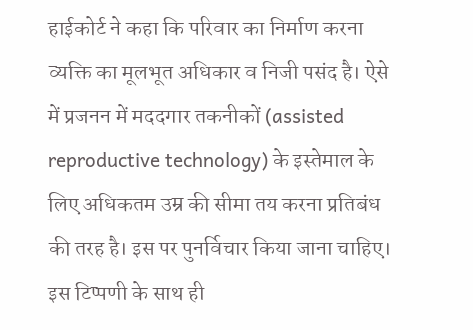हाईकोर्ट ने कहा कि परिवार का निर्माण करना व्यक्ति का मूलभूत अधिकार व निजी पसंद है। ऐसे में प्रजनन में मददगार तकनीकों (assisted reproductive technology) के इस्तेमाल के लिए अधिकतम उम्र की सीमा तय करना प्रतिबंध की तरह है। इस पर पुनर्विचार किया जाना चाहिए। इस टिप्पणी के साथ ही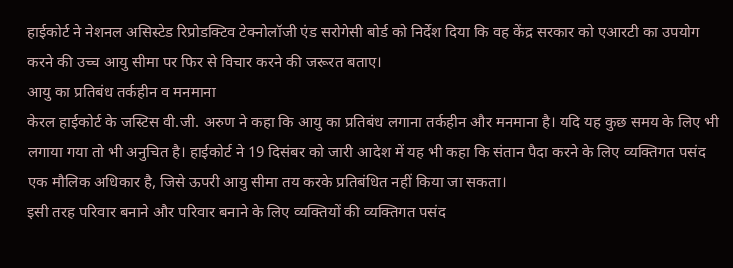हाईकोर्ट ने नेशनल असिस्टेड रिप्रोडक्टिव टेक्नोलॉजी एंड सरोगेसी बोर्ड को निर्देश दिया कि वह केंद्र सरकार को एआरटी का उपयोग करने की उच्च आयु सीमा पर फिर से विचार करने की जरूरत बताए।
आयु का प्रतिबंध तर्कहीन व मनमाना
केरल हाईकोर्ट के जस्टिस वी.जी. अरुण ने कहा कि आयु का प्रतिबंध लगाना तर्कहीन और मनमाना है। यदि यह कुछ समय के लिए भी लगाया गया तो भी अनुचित है। हाईकोर्ट ने 19 दिसंबर को जारी आदेश में यह भी कहा कि संतान पैदा करने के लिए व्यक्तिगत पसंद एक मौलिक अधिकार है, जिसे ऊपरी आयु सीमा तय करके प्रतिबंधित नहीं किया जा सकता।
इसी तरह परिवार बनाने और परिवार बनाने के लिए व्यक्तियों की व्यक्तिगत पसंद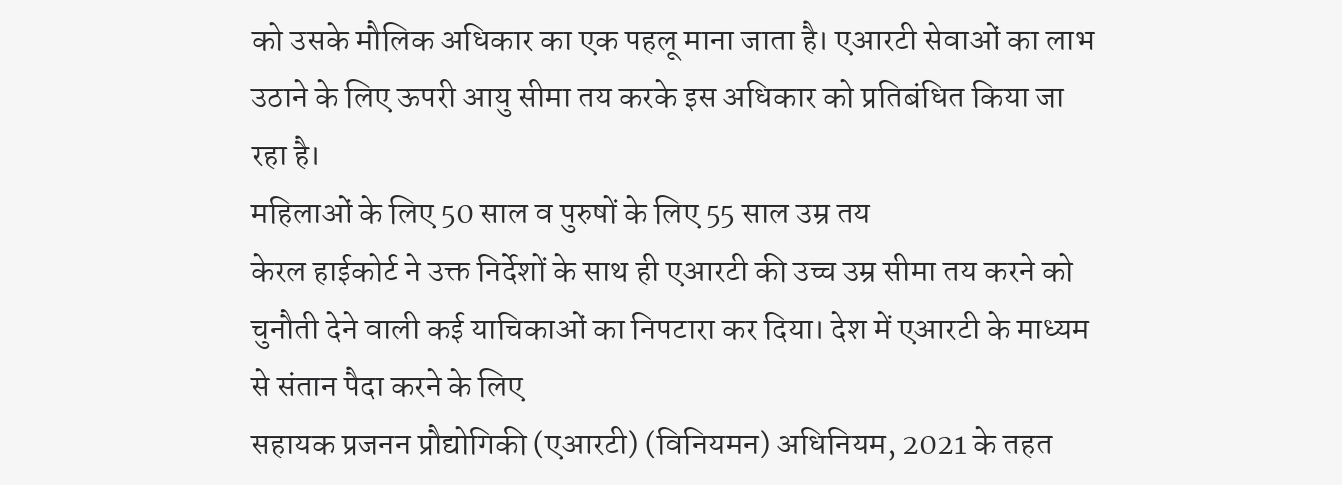को उसके मौलिक अधिकार का एक पहलू माना जाता है। एआरटी सेवाओं का लाभ उठाने के लिए ऊपरी आयु सीमा तय करके इस अधिकार को प्रतिबंधित किया जा रहा है।
महिलाओं के लिए 50 साल व पुरुषों के लिए 55 साल उम्र तय
केरल हाईकोर्ट ने उक्त निर्देशों के साथ ही एआरटी की उच्च उम्र सीमा तय करने को चुनौती देने वाली कई याचिकाओं का निपटारा कर दिया। देश में एआरटी के माध्यम से संतान पैदा करने के लिए
सहायक प्रजनन प्रौद्योगिकी (एआरटी) (विनियमन) अधिनियम, 2021 के तहत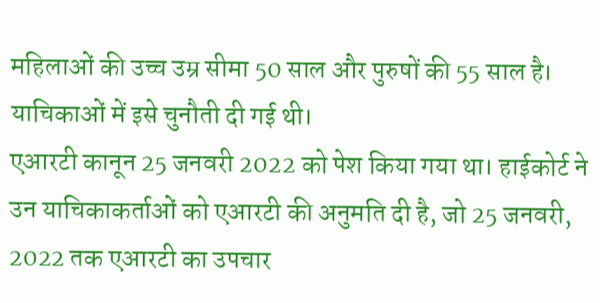महिलाओं की उच्च उम्र सीमा 50 साल और पुरुषों की 55 साल है। याचिकाओं में इसे चुनौती दी गई थी।
एआरटी कानून 25 जनवरी 2022 को पेश किया गया था। हाईकोर्ट ने उन याचिकाकर्ताओं को एआरटी की अनुमति दी है, जो 25 जनवरी, 2022 तक एआरटी का उपचार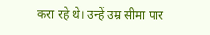करा रहे थे। उन्हें उम्र सीमा पार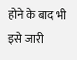होने के बाद भी इसे जारी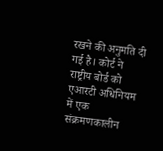रखने की अनुमति दी गई है। कोर्ट ने राष्ट्रीय बोर्ड को एआरटी अधिनियम में एक संक्रमणकालीन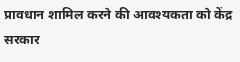प्रावधान शामिल करने की आवश्यकता को केंद्र सरकार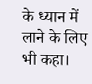के ध्यान में लाने के लिए भी कहा।